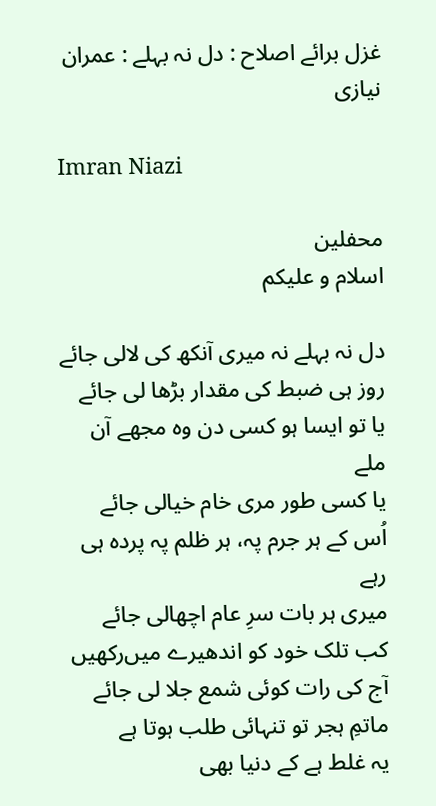غزل برائے اصلاح : دل نہ بہلے : عمران نیازی

Imran Niazi

محفلین
اسلام و علیکم

دل نہ بہلے نہ میری آنکھ کی لالی جائے
روز ہی ضبط کی مقدار بڑھا لی جائے
یا تو ایسا ہو کسی دن وہ مجھے آن ملے
یا کسی طور مری خام خیالی جائے
اُس کے ہر جرم پہ، ہر ظلم پہ پردہ ہی رہے
میری ہر بات سرِ عام اچھالی جائے
کب تلک خود کو اندھیرے میں‌رکھیں
آج کی رات کوئی شمع جلا لی جائے
ماتمِ ہجر تو تنہائی طلب ہوتا ہے
یہ غلط ہے کے دنیا بھی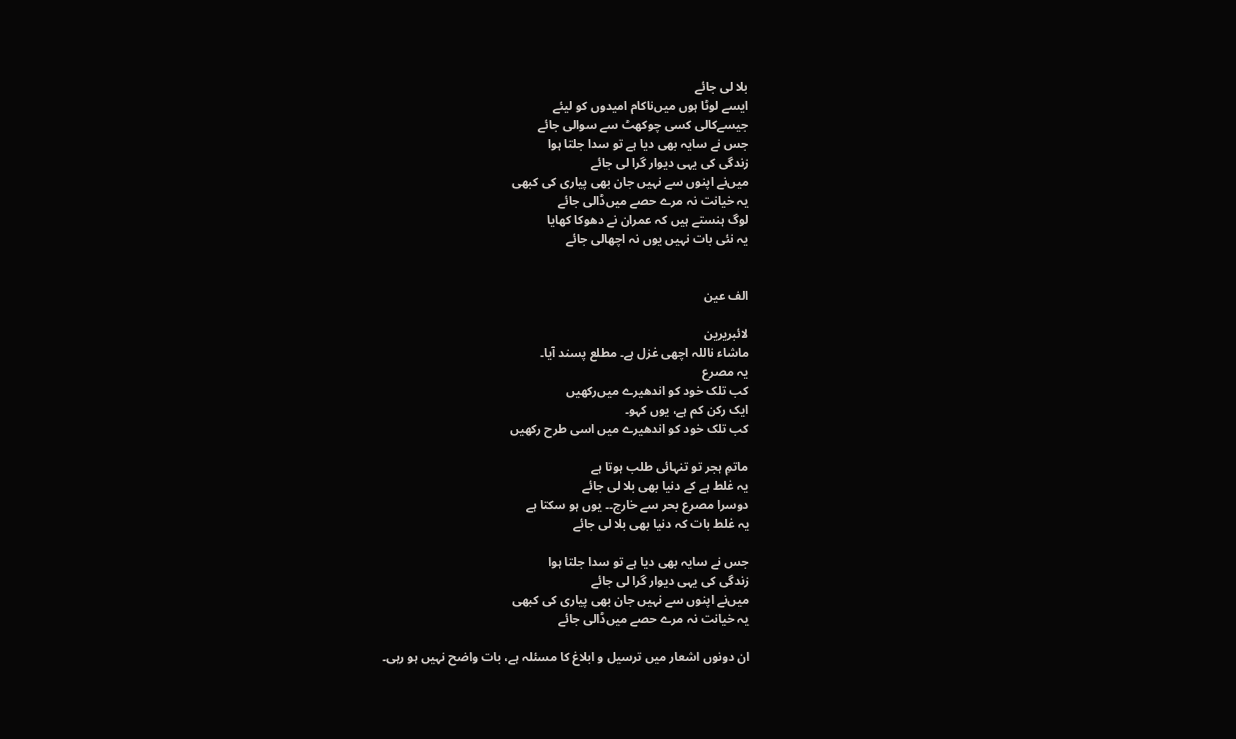بلا لی جائے
ایسے لوٹا ہوں میں‌ناکام امیدوں کو لیئے
جیسے‌کالی کسی چوکھٹ سے سوالی جائے
جس نے سایہ بھی دیا ہے تو سدا جلتا ہوا
زندگی کی یہی دیوار گرا لی جائے
میں‌نے اپنوں سے نہیں جان بھی پیاری کی کبھی
یہ خیانت نہ مرے حصے میں‌ڈالی جائے
لوگ ہنستے ہیں کہ عمران نے دھوکا کھایا
یہ نئی بات نہیں یوں نہ اچھالی جائے


الف عین

لائبریرین
ماشاء ناللہ اچھی غزل ہے۔ مطلع پسند آیا۔
یہ مصرع
کب تلک خود کو اندھیرے میں‌رکھیں
ایک رکن کم ہے، یوں کہو۔
کب تلک خود کو اندھیرے میں اسی طرح ‌رکھیں

ماتمِ ہجر تو تنہائی طلب ہوتا ہے
یہ غلط ہے کے دنیا بھی بلا لی جائے
دوسرا مصرع بحر سے خارج۔۔ یوں ہو سکتا ہے
یہ غلط بات کہ دنیا بھی بلا لی جائے

جس نے سایہ بھی دیا ہے تو سدا جلتا ہوا
زندگی کی یہی دیوار گرا لی جائے
میں‌نے اپنوں سے نہیں جان بھی پیاری کی کبھی
یہ خیانت نہ مرے حصے میں‌ڈالی جائے

ان دونوں اشعار میں ترسیل و ابلاغ کا مسئلہ ہے، بات واضح نہیں ہو رہی۔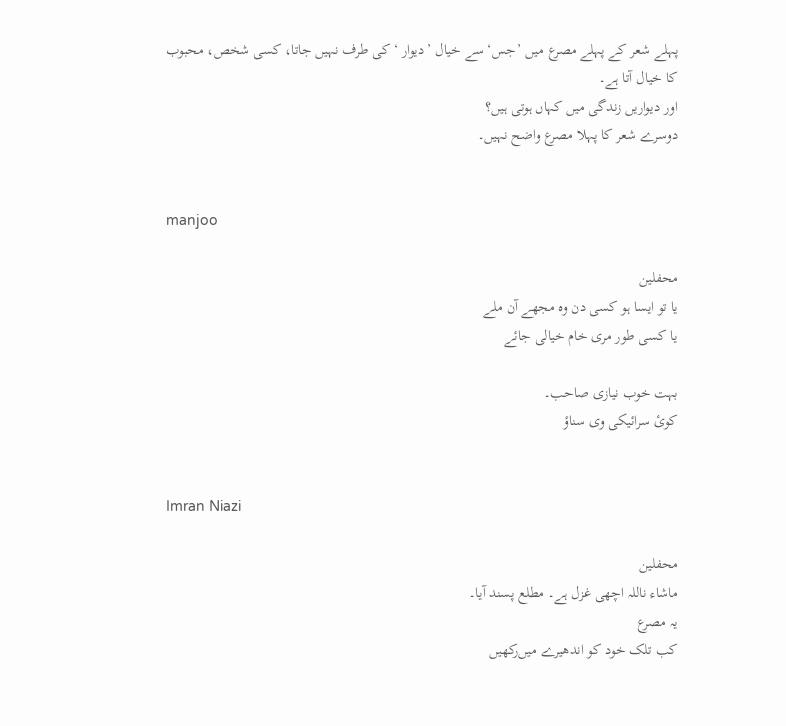پہلے شعر کے پہلے مصرع میں ’جس‘ سے خیال ’دیوار ‘ کی طرف نہیں جاتا، کسی شخص، محبوب کا خیال آتا ہے۔
اور دیواریں زندگی میں کہاں ہوتی ہیں؟
دوسرے شعر کا پہلا مصرع واضح نہیں۔


manjoo

محفلین
یا تو ایسا ہو کسی دن وہ مجھے آن ملے
یا کسی طور مری خام خیالی جائے

بہت خوب نیازی صاحب۔
کوئ سرائیکی وی سناؤ


Imran Niazi

محفلین
ماشاء ناللہ اچھی غزل ہے۔ مطلع پسند آیا۔
یہ مصرع
کب تلک خود کو اندھیرے میں‌رکھیں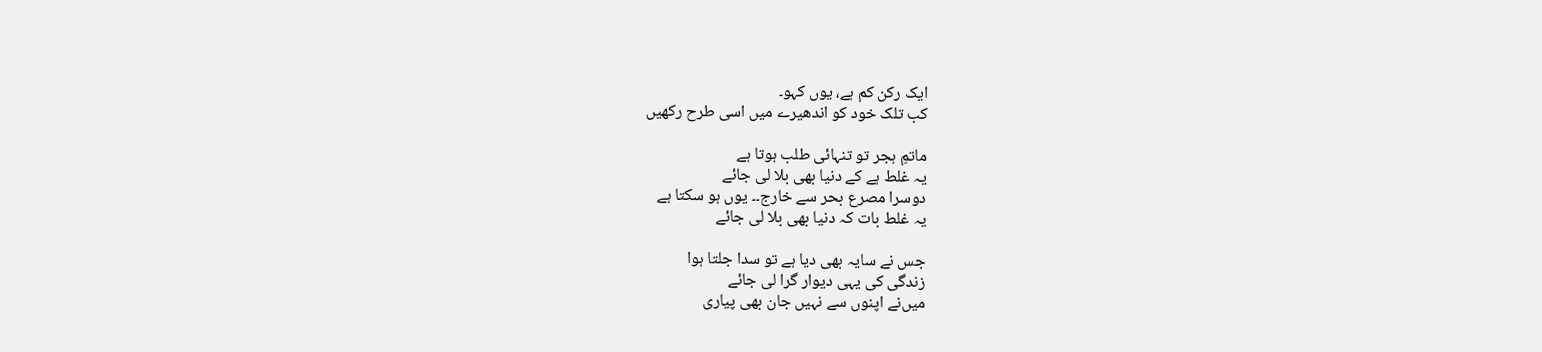ایک رکن کم ہے، یوں کہو۔
کب تلک خود کو اندھیرے میں اسی طرح ‌رکھیں

ماتمِ ہجر تو تنہائی طلب ہوتا ہے
یہ غلط ہے کے دنیا بھی بلا لی جائے
دوسرا مصرع بحر سے خارج۔۔ یوں ہو سکتا ہے
یہ غلط بات کہ دنیا بھی بلا لی جائے

جس نے سایہ بھی دیا ہے تو سدا جلتا ہوا
زندگی کی یہی دیوار گرا لی جائے
میں‌نے اپنوں سے نہیں جان بھی پیاری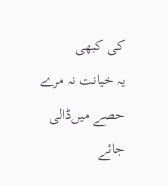کی کبھی
یہ خیانت نہ مرے حصے میں‌ڈالی جائے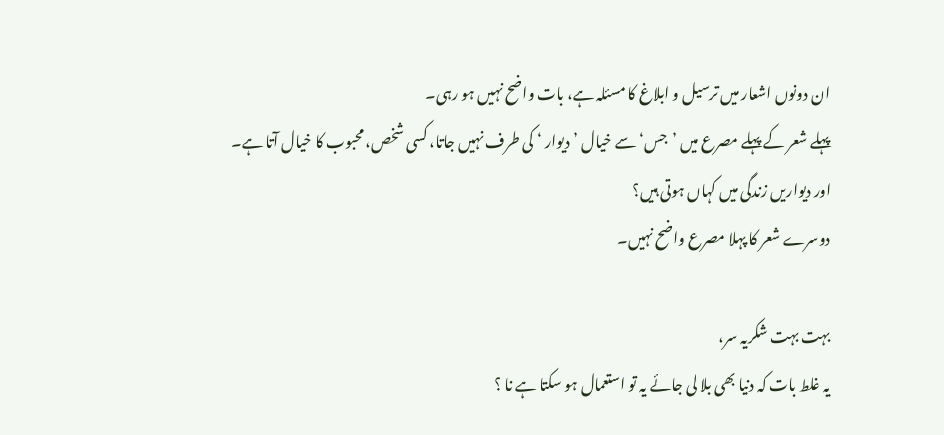ان دونوں اشعار میں ترسیل و ابلاغ کا مسئلہ ہے، بات واضح نہیں ہو رہی۔
پہلے شعر کے پہلے مصرع میں ’جس‘ سے خیال ’دیوار ‘ کی طرف نہیں جاتا، کسی شخص، محبوب کا خیال آتا ہے۔
اور دیواریں زندگی میں کہاں ہوتی ہیں؟
دوسرے شعر کا پہلا مصرع واضح نہیں۔

بہت بہت شکریہ سر،
یہ غلط بات کہ دنیا بھی بلا لی جائے یہ تو استعمال ہو سکتا ہے نا ؟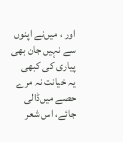اور ، میں‌نے اپنوں سے نہیں جان بھی پیاری کی کبھی
یہ خیانت نہ مرے حصے میں‌ڈالی جائے، اس شعر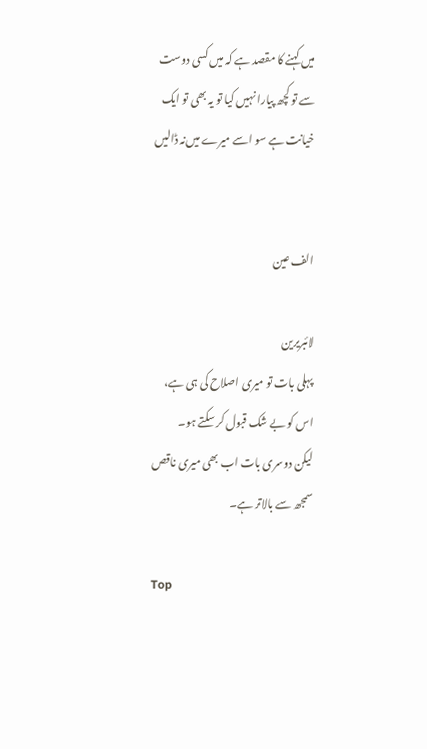میں کہنے کا مقصد ہے کہ میں کسی دوست سے تو کچھ پیارا نہیں کیا تو یہ بھی تو ایک خیانت ہے سو اسے میرے میں‌نہ ڈالیں


الف عین

لائبریرین
پہلی بات تو میری اصلاح کی ہی ہے، اس کو بے شک قبول کر سکتے ہو۔
لیکن دوسری بات اب بھی میری ناقص سمجھ سے بالاتر ہے۔

Top